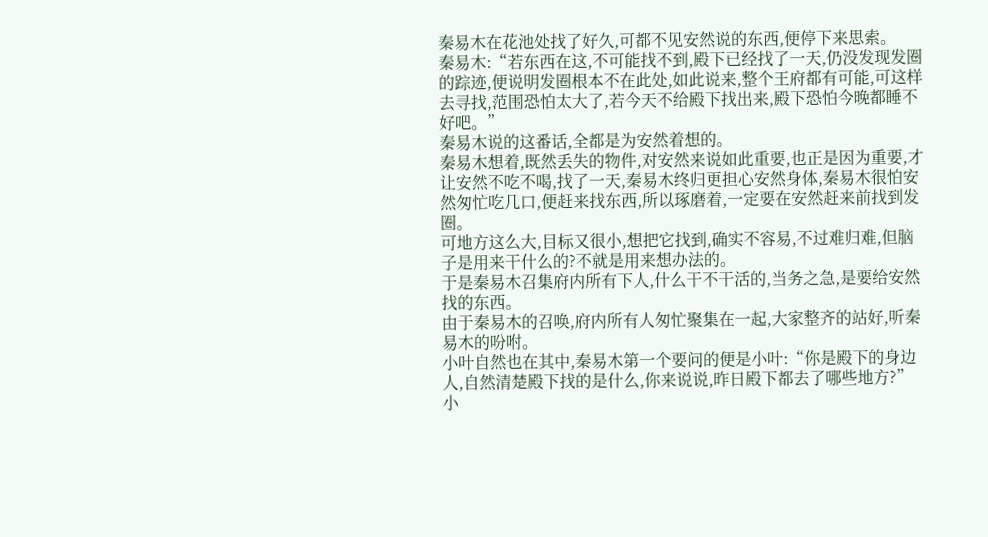秦易木在花池处找了好久,可都不见安然说的东西,便停下来思索。
秦易木:“若东西在这,不可能找不到,殿下已经找了一天,仍没发现发圈的踪迹,便说明发圈根本不在此处,如此说来,整个王府都有可能,可这样去寻找,范围恐怕太大了,若今天不给殿下找出来,殿下恐怕今晚都睡不好吧。”
秦易木说的这番话,全都是为安然着想的。
秦易木想着,既然丢失的物件,对安然来说如此重要,也正是因为重要,才让安然不吃不喝,找了一天,秦易木终归更担心安然身体,秦易木很怕安然匆忙吃几口,便赶来找东西,所以琢磨着,一定要在安然赶来前找到发圈。
可地方这么大,目标又很小,想把它找到,确实不容易,不过难归难,但脑子是用来干什么的?不就是用来想办法的。
于是秦易木召集府内所有下人,什么干不干活的,当务之急,是要给安然找的东西。
由于秦易木的召唤,府内所有人匆忙聚集在一起,大家整齐的站好,听秦易木的吩咐。
小叶自然也在其中,秦易木第一个要问的便是小叶:“你是殿下的身边人,自然清楚殿下找的是什么,你来说说,昨日殿下都去了哪些地方?”
小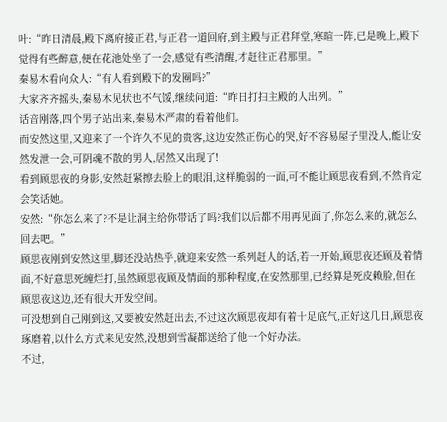叶:“昨日清晨,殿下离府接正君,与正君一道回府,到主殿与正君拜堂,寒暄一阵,已是晚上,殿下觉得有些醉意,便在花池处坐了一会,感觉有些清醒,才赶往正君那里。”
秦易木看向众人:“有人看到殿下的发圈吗?”
大家齐齐摇头,秦易木见状也不气馁,继续问道:“昨日打扫主殿的人出列。”
话音刚落,四个男子站出来,秦易木严肃的看着他们。
而安然这里,又迎来了一个许久不见的贵客,这边安然正伤心的哭,好不容易屋子里没人,能让安然发泄一会,可阴魂不散的男人,居然又出现了!
看到顾思夜的身影,安然赶紧擦去脸上的眼泪,这样脆弱的一面,可不能让顾思夜看到,不然肯定会笑话她。
安然:“你怎么来了?不是让洞主给你带话了吗?我们以后都不用再见面了,你怎么来的,就怎么回去吧。”
顾思夜刚到安然这里,脚还没站热乎,就迎来安然一系列赶人的话,若一开始,顾思夜还顾及着情面,不好意思死缠烂打,虽然顾思夜顾及情面的那种程度,在安然那里,已经算是死皮赖脸,但在顾思夜这边,还有很大开发空间。
可没想到自己刚到这,又要被安然赶出去,不过这次顾思夜却有着十足底气,正好这几日,顾思夜琢磨着,以什么方式来见安然,没想到雪凝都送给了他一个好办法。
不过,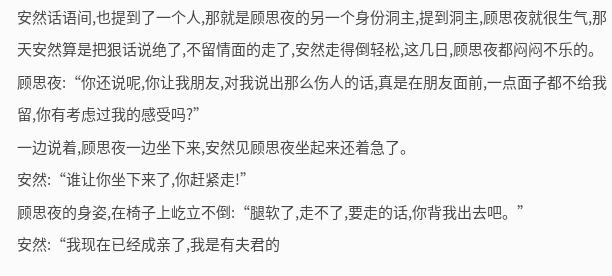安然话语间,也提到了一个人,那就是顾思夜的另一个身份洞主,提到洞主,顾思夜就很生气,那天安然算是把狠话说绝了,不留情面的走了,安然走得倒轻松,这几日,顾思夜都闷闷不乐的。
顾思夜:“你还说呢,你让我朋友,对我说出那么伤人的话,真是在朋友面前,一点面子都不给我留,你有考虑过我的感受吗?”
一边说着,顾思夜一边坐下来,安然见顾思夜坐起来还着急了。
安然:“谁让你坐下来了,你赶紧走!”
顾思夜的身姿,在椅子上屹立不倒:“腿软了,走不了,要走的话,你背我出去吧。”
安然:“我现在已经成亲了,我是有夫君的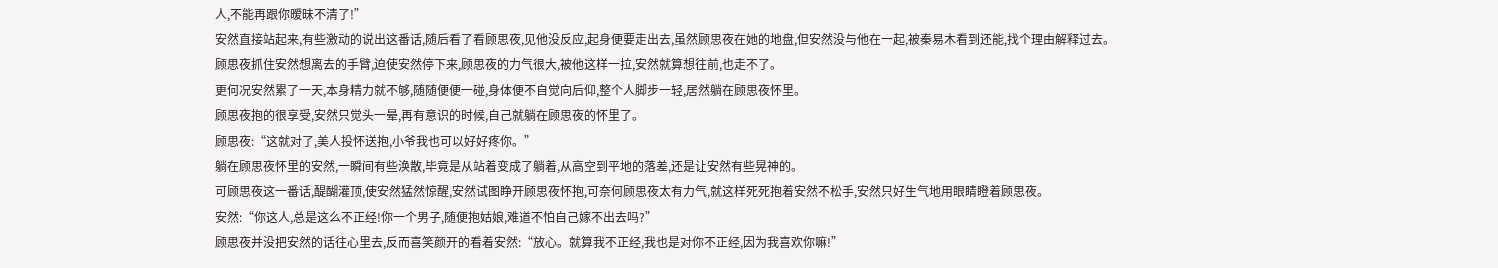人,不能再跟你暧昧不清了!”
安然直接站起来,有些激动的说出这番话,随后看了看顾思夜,见他没反应,起身便要走出去,虽然顾思夜在她的地盘,但安然没与他在一起,被秦易木看到还能,找个理由解释过去。
顾思夜抓住安然想离去的手臂,迫使安然停下来,顾思夜的力气很大,被他这样一拉,安然就算想往前,也走不了。
更何况安然累了一天,本身精力就不够,随随便便一碰,身体便不自觉向后仰,整个人脚步一轻,居然躺在顾思夜怀里。
顾思夜抱的很享受,安然只觉头一晕,再有意识的时候,自己就躺在顾思夜的怀里了。
顾思夜:“这就对了,美人投怀送抱,小爷我也可以好好疼你。”
躺在顾思夜怀里的安然,一瞬间有些涣散,毕竟是从站着变成了躺着,从高空到平地的落差,还是让安然有些晃神的。
可顾思夜这一番话,醍醐灌顶,使安然猛然惊醒,安然试图睁开顾思夜怀抱,可奈何顾思夜太有力气,就这样死死抱着安然不松手,安然只好生气地用眼睛瞪着顾思夜。
安然:“你这人,总是这么不正经!你一个男子,随便抱姑娘,难道不怕自己嫁不出去吗?”
顾思夜并没把安然的话往心里去,反而喜笑颜开的看着安然:“放心。就算我不正经,我也是对你不正经,因为我喜欢你嘛!”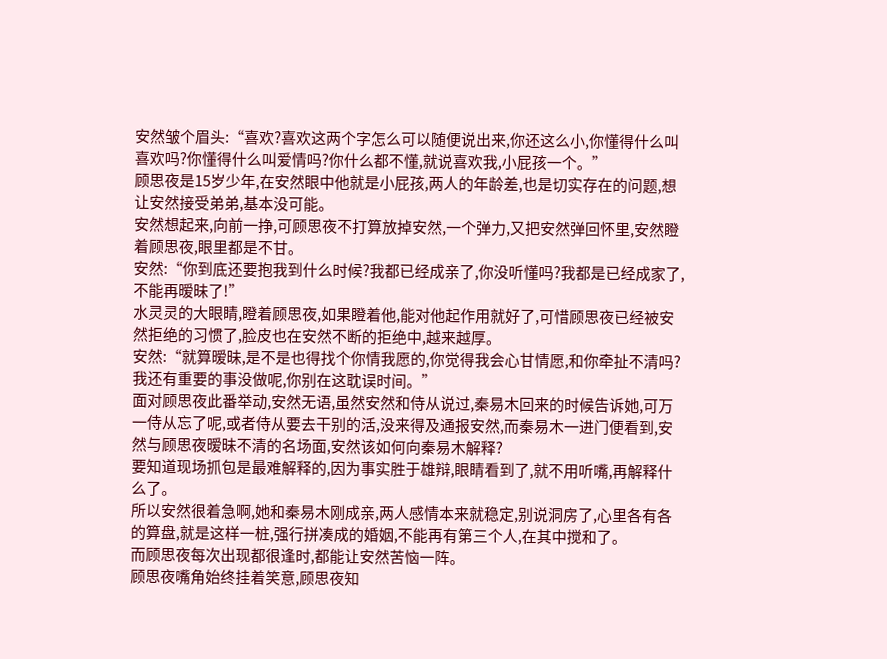安然皱个眉头:“喜欢?喜欢这两个字怎么可以随便说出来,你还这么小,你懂得什么叫喜欢吗?你懂得什么叫爱情吗?你什么都不懂,就说喜欢我,小屁孩一个。”
顾思夜是15岁少年,在安然眼中他就是小屁孩,两人的年龄差,也是切实存在的问题,想让安然接受弟弟,基本没可能。
安然想起来,向前一挣,可顾思夜不打算放掉安然,一个弹力,又把安然弹回怀里,安然瞪着顾思夜,眼里都是不甘。
安然:“你到底还要抱我到什么时候?我都已经成亲了,你没听懂吗?我都是已经成家了,不能再暧昧了!”
水灵灵的大眼睛,瞪着顾思夜,如果瞪着他,能对他起作用就好了,可惜顾思夜已经被安然拒绝的习惯了,脸皮也在安然不断的拒绝中,越来越厚。
安然:“就算暧昧,是不是也得找个你情我愿的,你觉得我会心甘情愿,和你牵扯不清吗?我还有重要的事没做呢,你别在这耽误时间。”
面对顾思夜此番举动,安然无语,虽然安然和侍从说过,秦易木回来的时候告诉她,可万一侍从忘了呢,或者侍从要去干别的活,没来得及通报安然,而秦易木一进门便看到,安然与顾思夜暧昧不清的名场面,安然该如何向秦易木解释?
要知道现场抓包是最难解释的,因为事实胜于雄辩,眼睛看到了,就不用听嘴,再解释什么了。
所以安然很着急啊,她和秦易木刚成亲,两人感情本来就稳定,别说洞房了,心里各有各的算盘,就是这样一桩,强行拼凑成的婚姻,不能再有第三个人,在其中搅和了。
而顾思夜每次出现都很逢时,都能让安然苦恼一阵。
顾思夜嘴角始终挂着笑意,顾思夜知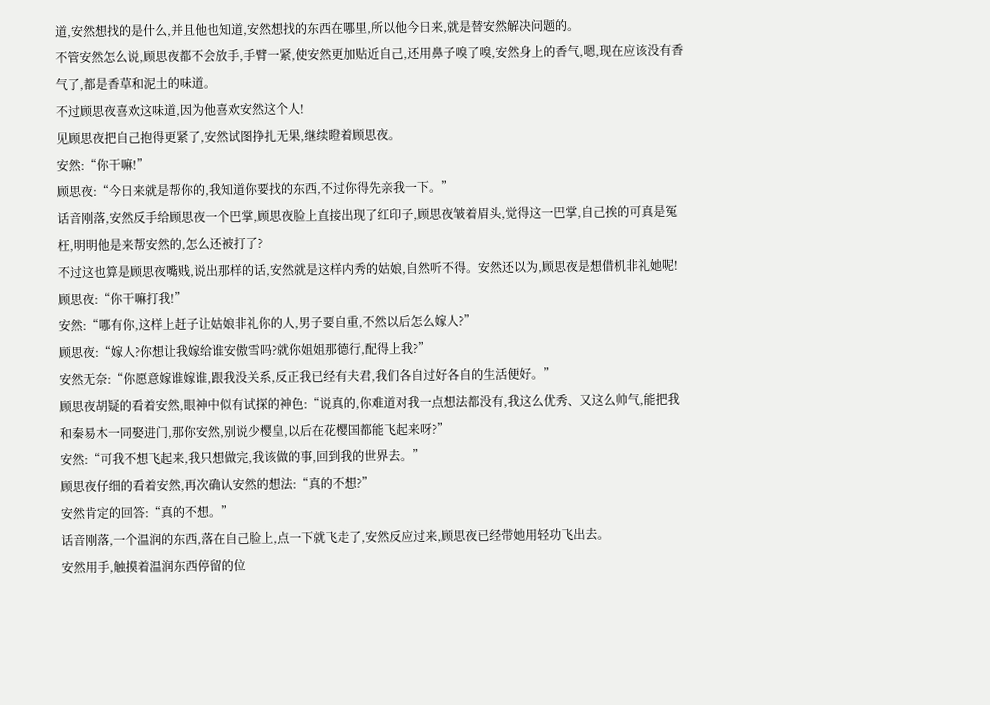道,安然想找的是什么,并且他也知道,安然想找的东西在哪里,所以他今日来,就是替安然解决问题的。
不管安然怎么说,顾思夜都不会放手,手臂一紧,使安然更加贴近自己,还用鼻子嗅了嗅,安然身上的香气,嗯,现在应该没有香气了,都是香草和泥土的味道。
不过顾思夜喜欢这味道,因为他喜欢安然这个人!
见顾思夜把自己抱得更紧了,安然试图挣扎无果,继续瞪着顾思夜。
安然:“你干嘛!”
顾思夜:“今日来就是帮你的,我知道你要找的东西,不过你得先亲我一下。”
话音刚落,安然反手给顾思夜一个巴掌,顾思夜脸上直接出现了红印子,顾思夜皱着眉头,觉得这一巴掌,自己挨的可真是冤枉,明明他是来帮安然的,怎么还被打了?
不过这也算是顾思夜嘴贱,说出那样的话,安然就是这样内秀的姑娘,自然听不得。安然还以为,顾思夜是想借机非礼她呢!
顾思夜:“你干嘛打我!”
安然:“哪有你,这样上赶子让姑娘非礼你的人,男子要自重,不然以后怎么嫁人?”
顾思夜:“嫁人?你想让我嫁给谁安傲雪吗?就你姐姐那德行,配得上我?”
安然无奈:“你愿意嫁谁嫁谁,跟我没关系,反正我已经有夫君,我们各自过好各自的生活便好。”
顾思夜胡疑的看着安然,眼神中似有试探的神色:“说真的,你难道对我一点想法都没有,我这么优秀、又这么帅气,能把我和秦易木一同娶进门,那你安然,别说少樱皇,以后在花樱国都能飞起来呀?”
安然:“可我不想飞起来,我只想做完,我该做的事,回到我的世界去。”
顾思夜仔细的看着安然,再次确认安然的想法:“真的不想?”
安然肯定的回答:“真的不想。”
话音刚落,一个温润的东西,落在自己脸上,点一下就飞走了,安然反应过来,顾思夜已经带她用轻功飞出去。
安然用手,触摸着温润东西停留的位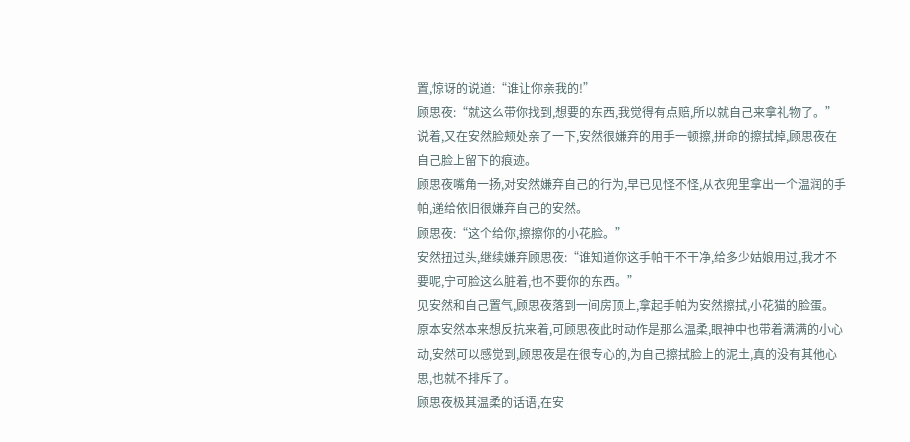置,惊讶的说道:“谁让你亲我的!”
顾思夜:“就这么带你找到,想要的东西,我觉得有点赔,所以就自己来拿礼物了。”
说着,又在安然脸颊处亲了一下,安然很嫌弃的用手一顿擦,拼命的擦拭掉,顾思夜在自己脸上留下的痕迹。
顾思夜嘴角一扬,对安然嫌弃自己的行为,早已见怪不怪,从衣兜里拿出一个温润的手帕,递给依旧很嫌弃自己的安然。
顾思夜:“这个给你,擦擦你的小花脸。”
安然扭过头,继续嫌弃顾思夜:“谁知道你这手帕干不干净,给多少姑娘用过,我才不要呢,宁可脸这么脏着,也不要你的东西。”
见安然和自己置气,顾思夜落到一间房顶上,拿起手帕为安然擦拭,小花猫的脸蛋。
原本安然本来想反抗来着,可顾思夜此时动作是那么温柔,眼神中也带着满满的小心动,安然可以感觉到,顾思夜是在很专心的,为自己擦拭脸上的泥土,真的没有其他心思,也就不排斥了。
顾思夜极其温柔的话语,在安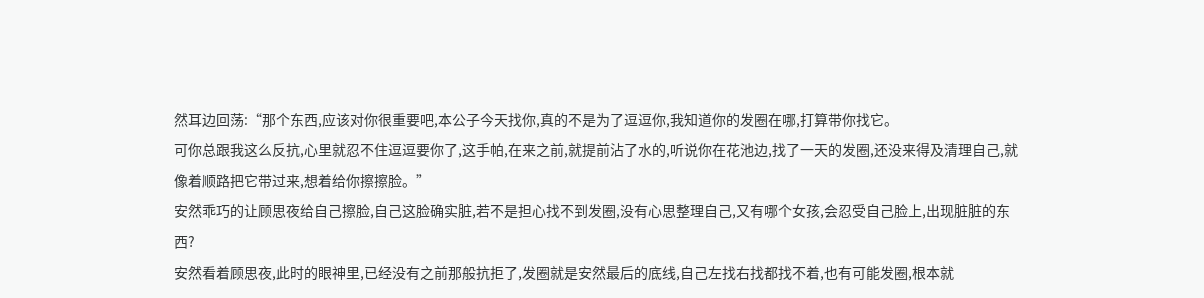然耳边回荡:“那个东西,应该对你很重要吧,本公子今天找你,真的不是为了逗逗你,我知道你的发圈在哪,打算带你找它。
可你总跟我这么反抗,心里就忍不住逗逗要你了,这手帕,在来之前,就提前沾了水的,听说你在花池边,找了一天的发圈,还没来得及清理自己,就像着顺路把它带过来,想着给你擦擦脸。”
安然乖巧的让顾思夜给自己擦脸,自己这脸确实脏,若不是担心找不到发圈,没有心思整理自己,又有哪个女孩,会忍受自己脸上,出现脏脏的东西?
安然看着顾思夜,此时的眼神里,已经没有之前那般抗拒了,发圈就是安然最后的底线,自己左找右找都找不着,也有可能发圈,根本就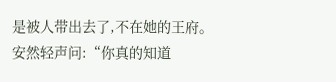是被人带出去了,不在她的王府。
安然轻声问:“你真的知道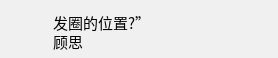发圈的位置?”
顾思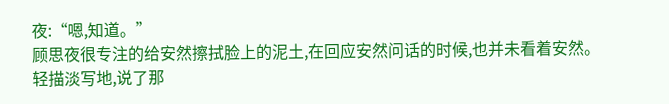夜:“嗯,知道。”
顾思夜很专注的给安然擦拭脸上的泥土,在回应安然问话的时候,也并未看着安然。
轻描淡写地,说了那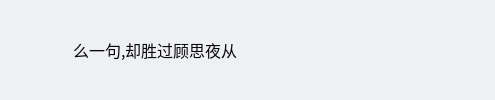么一句,却胜过顾思夜从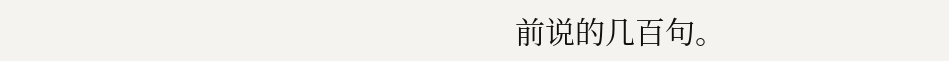前说的几百句。